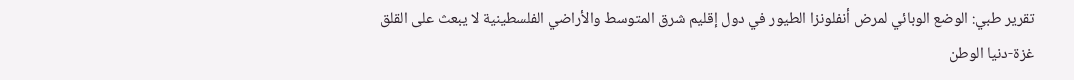تقرير طبي: الوضع الوبائي لمرض أنفلونزا الطيور في دول إقليم شرق المتوسط والأراضي الفلسطينية لا يبعث على القلق
غزة-دنيا الوطن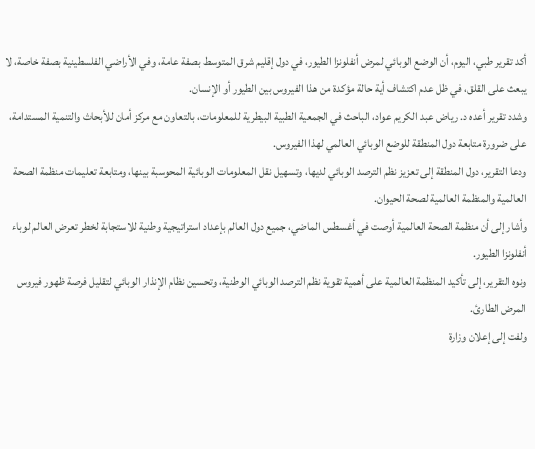أكد تقرير طبي، اليوم، أن الوضع الوبائي لمرض أنفلونزا الطيور، في دول إقليم شرق المتوسط بصفة عامة، وفي الأراضي الفلسطينية بصفة خاصة، لا يبعث على القلق، في ظل عدم اكتشاف أية حالة مؤكدة من هذا الفيروس بين الطيور أو الإنسان.
وشدد تقرير أعده د. رياض عبد الكريم عواد، الباحث في الجمعية الطبية البيطرية للمعلومات، بالتعاون مع مركز أمان للأبحاث والتنمية المستدامة، على ضرورة متابعة دول المنطقة للوضع الوبائي العالمي لهذا الفيروس.
ودعا التقرير، دول المنطقة إلى تعزيز نظم الترصد الوبائي لديها، وتسهيل نقل المعلومات الوبائية المحوسبة بينها، ومتابعة تعليمات منظمة الصحة العالمية والمنظمة العالمية لصحة الحيوان.
وأشار إلى أن منظمة الصحة العالمية أوصت في أغسطس الماضي، جميع دول العالم بإعداد استراتيجية وطنية للاستجابة لخطر تعرض العالم لوباء أنفلونزا الطيور.
ونوه التقرير، إلى تأكيد المنظمة العالمية على أهمية تقوية نظم الترصد الوبائي الوطنية، وتحسين نظام الإنذار الوبائي لتقليل فرصة ظهور فيروس المرض الطارئ.
ولفت إلى إعلان وزارة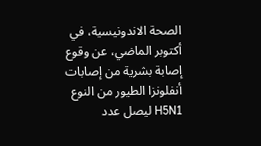الصحة الاندونيسية، في أكتوبر الماضي، عن وقوع إصابة بشرية من إصابات أنفلونزا الطيور من النوع H5N1 ليصل عدد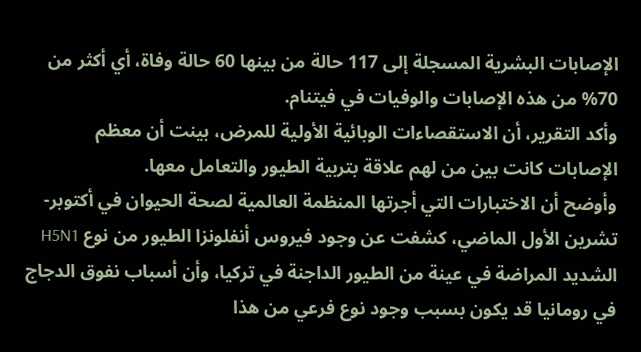الإصابات البشرية المسجلة إلى 117 حالة من بينها 60 حالة وفاة، أي أكثر من 70% من هذه الإصابات والوفيات في فيتنام.
وأكد التقرير، أن الاستقصاءات الوبائية الأولية للمرض، بينت أن معظم الإصابات كانت بين من لهم علاقة بتربية الطيور والتعامل معها.
وأوضح أن الاختبارات التي أجرتها المنظمة العالمية لصحة الحيوان في أكتوبر-تشرين الأول الماضي، كشفت عن وجود فيروس أنفلونزا الطيور من نوع H5N1 الشديد المراضة في عينة من الطيور الداجنة في تركيا، وأن أسباب نفوق الدجاج في رومانيا قد يكون بسبب وجود نوع فرعي من هذا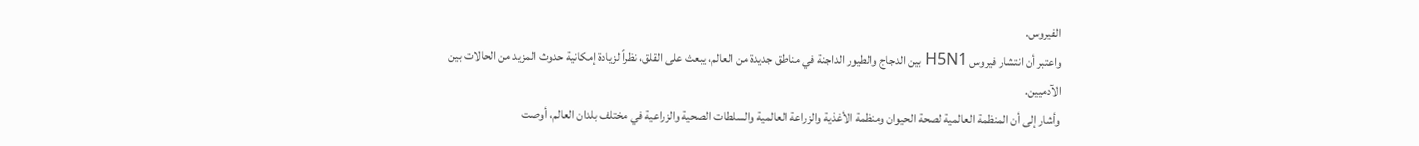الفيروس.
واعتبر أن انتشار فيروس H5N1 بين الدجاج والطيور الداجنة في مناطق جديدة من العالم، يبعث على القلق، نظراً لزيادة إمكانية حدوث المزيد من الحالات بين الآدميين.
وأشار إلى أن المنظمة العالمية لصحة الحيوان ومنظمة الأغذية والزراعة العالمية والسلطات الصحية والزراعية في مختلف بلدان العالم، أوصت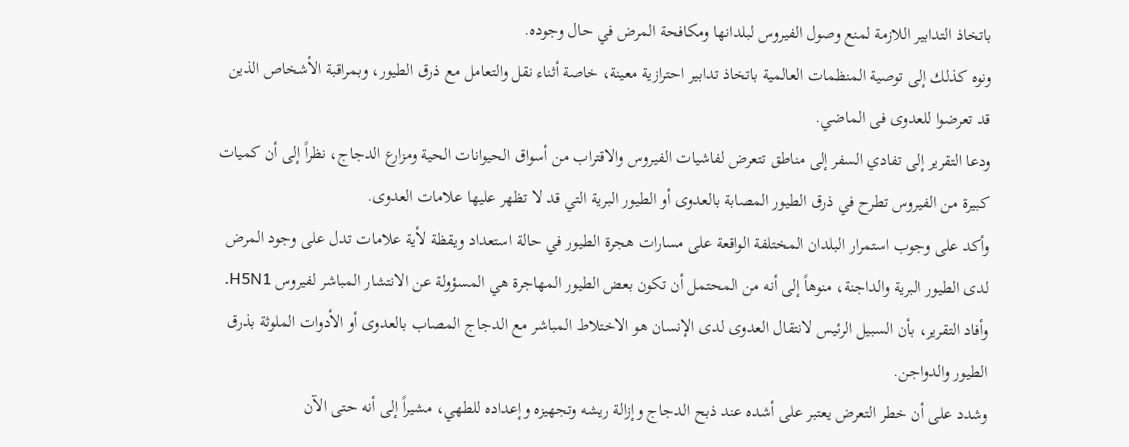باتخاذ التدابير اللازمة لمنع وصول الفيروس لبلدانها ومكافحة المرض في حال وجوده.
ونوه كذلك إلى توصية المنظمات العالمية باتخاذ تدابير احترازية معينة، خاصة أثناء نقل والتعامل مع ذرق الطيور، وبمراقبة الأشخاص الذين قد تعرضوا للعدوى فى الماضي.
ودعا التقرير إلى تفادي السفر إلى مناطق تتعرض لفاشيات الفيروس والاقتراب من أسواق الحيوانات الحية ومزارع الدجاج، نظراً إلى أن كميات كبيرة من الفيروس تطرح في ذرق الطيور المصابة بالعدوى أو الطيور البرية التي قد لا تظهر عليها علامات العدوى.
وأكد على وجوب استمرار البلدان المختلفة الواقعة على مسارات هجرة الطيور في حالة استعداد ويقظة لأية علامات تدل على وجود المرض لدى الطيور البرية والداجنة، منوهاً إلى أنه من المحتمل أن تكون بعض الطيور المهاجرة هي المسؤولة عن الانتشار المباشر لفيروس H5N1.
وأفاد التقرير، بأن السبيل الرئيس لانتقال العدوى لدى الإنسان هو الاختلاط المباشر مع الدجاج المصاب بالعدوى أو الأدوات الملوثة بذرق الطيور والدواجن.
وشدد على أن خطر التعرض يعتبر على أشده عند ذبح الدجاج وإزالة ريشه وتجهيزه وإعداده للطهي، مشيراً إلى أنه حتى الآن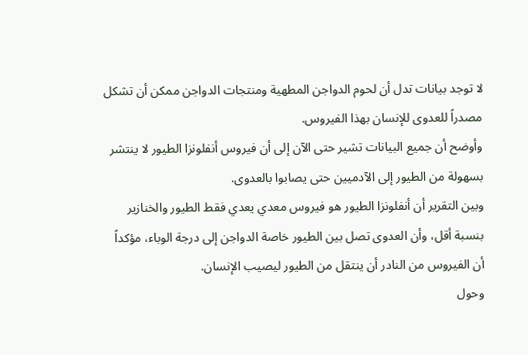لا توجد بيانات تدل أن لحوم الدواجن المطهية ومنتجات الدواجن ممكن أن تشكل مصدراً للعدوى للإنسان بهذا الفيروس.
وأوضح أن جميع البيانات تشير حتى الآن إلى أن فيروس أنفلونزا الطيور لا ينتشر بسهولة من الطيور إلى الآدميين حتى يصابوا بالعدوى.
وبين التقرير أن أنفلونزا الطيور هو فيروس معدي يعدي فقط الطيور والخنازير بنسبة أقل، وأن العدوى تصل بين الطيور خاصة الدواجن إلى درجة الوباء، مؤكداً أن الفيروس من النادر أن ينتقل من الطيور ليصيب الإنسان.
وحول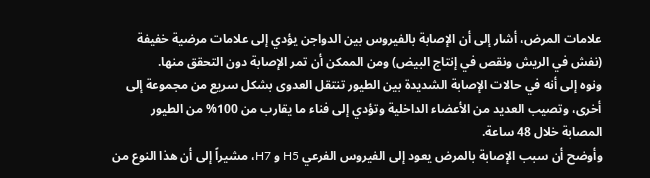علامات المرض، أشار إلى أن الإصابة بالفيروس بين الدواجن يؤدي إلى علامات مرضية خفيفة (نفش في الريش ونقص في إنتاج البيض) ومن الممكن أن تمر الإصابة دون التحقق منها.
ونوه إلى أنه في حالات الإصابة الشديدة بين الطيور تنتقل العدوى بشكل سريع من مجموعة إلى أخرى، وتصيب العديد من الأعضاء الداخلية وتؤدي إلى فناء ما يقارب من 100% من الطيور المصابة خلال 48 ساعة.
وأوضح أن سبب الإصابة بالمرض يعود إلى الفيروس الفرعي H5 و H7، مشيراً إلى أن هذا النوع من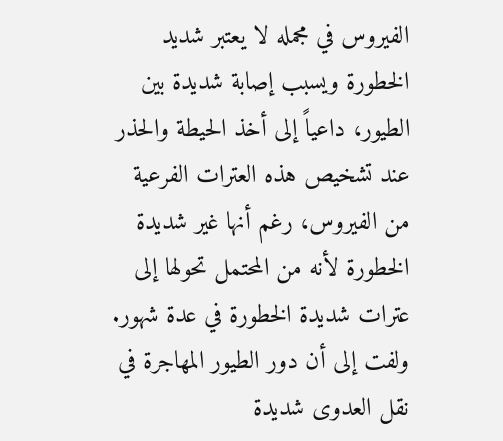الفيروس في مجمله لا يعتبر شديد الخطورة ويسبب إصابة شديدة بين الطيور، داعياً إلى أخذ الحيطة والحذر عند تشخيص هذه العترات الفرعية من الفيروس، رغم أنها غير شديدة الخطورة لأنه من المحتمل تحولها إلى عترات شديدة الخطورة في عدة شهور.
ولفت إلى أن دور الطيور المهاجرة في نقل العدوى شديدة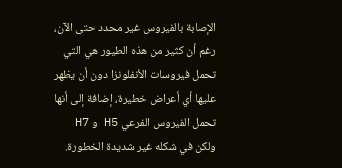الإصابة بالفيروس غير محدد حتى الآن، رغم أن كثير من هذه الطيور هي التي تحمل فيروسات الأنفلونزا دون أن يظهر عليها أي أعراض خطيرة، إضافة إلى أنها تحمل الفيروس الفرعي H5 و H7 ولكن في شكله غير شديدة الخطورة.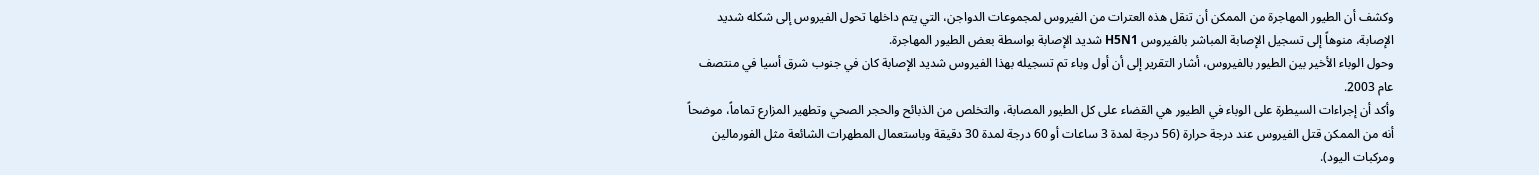وكشف أن الطيور المهاجرة من الممكن أن تنقل هذه العترات من الفيروس لمجموعات الدواجن، التي يتم داخلها تحول الفيروس إلى شكله شديد الإصابة، منوهاً إلى تسجيل الإصابة المباشر بالفيروس H5N1 شديد الإصابة بواسطة بعض الطيور المهاجرة.
وحول الوباء الأخير بين الطيور بالفيروس، أشار التقرير إلى أن أول وباء تم تسجيله بهذا الفيروس شديد الإصابة كان في جنوب شرق أسيا في منتصف عام 2003.
وأكد أن إجراءات السيطرة على الوباء في الطيور هي القضاء على كل الطيور المصابة، والتخلص من الذبائح والحجر الصحي وتطهير المزارع تماماً، موضحاً أنه من الممكن قتل الفيروس عند درجة حرارة (56 درجة لمدة 3 ساعات أو 60 درجة لمدة 30 دقيقة وباستعمال المطهرات الشائعة مثل الفورمالين ومركبات اليود).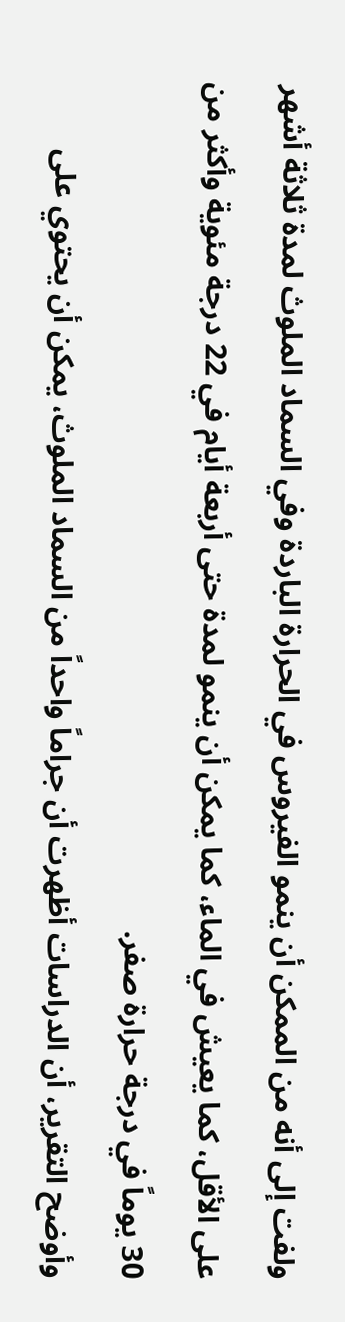ولفت إلى أنه من الممكن أن ينمو الفيروس في الحرارة الباردة وفي السماد الملوث لمدة ثلاثة أشهر على الأقل، كما يعيش في الماء، كما يمكن أن ينمو لمدة حتى أربعة أيام في 22 درجة مئوية وأكثر من 30 يوماً في درجة حرارة صفر.
وأوضح التقرير، أن الدراسات أظهرت أن جراماً واحداً من السماد الملوث، يمكن أن يحتوي على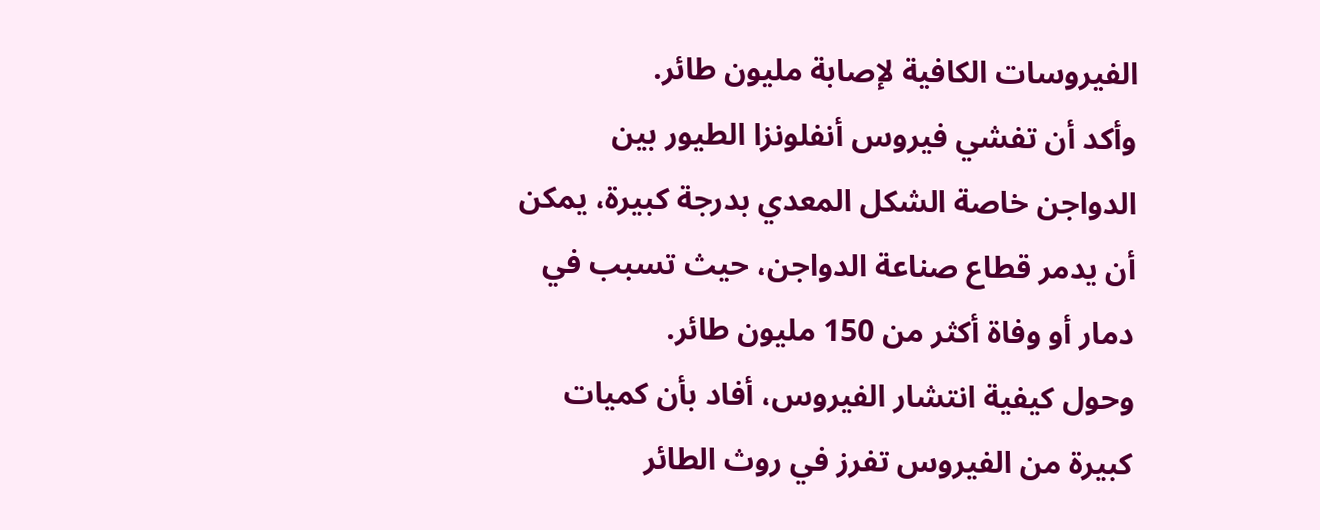الفيروسات الكافية لإصابة مليون طائر.
وأكد أن تفشي فيروس أنفلونزا الطيور بين الدواجن خاصة الشكل المعدي بدرجة كبيرة، يمكن أن يدمر قطاع صناعة الدواجن، حيث تسبب في دمار أو وفاة أكثر من 150 مليون طائر.
وحول كيفية انتشار الفيروس، أفاد بأن كميات كبيرة من الفيروس تفرز في روث الطائر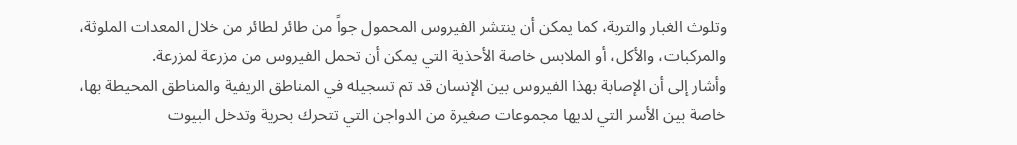وتلوث الغبار والتربة، كما يمكن أن ينتشر الفيروس المحمول جواً من طائر لطائر من خلال المعدات الملوثة، والمركبات، والأكل، أو الملابس خاصة الأحذية التي يمكن أن تحمل الفيروس من مزرعة لمزرعة.
وأشار إلى أن الإصابة بهذا الفيروس بين الإنسان قد تم تسجيله في المناطق الريفية والمناطق المحيطة بها، خاصة بين الأسر التي لديها مجموعات صغيرة من الدواجن التي تتحرك بحرية وتدخل البيوت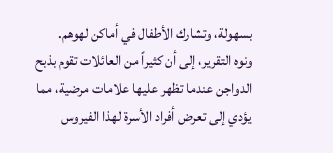بسهولة، وتشارك الأطفال في أماكن لهوهم.
ونوه التقرير، إلى أن كثيراً من العائلات تقوم بذبح الدواجن عندما تظهر عليها علامات مرضية، مما يؤدي إلى تعرض أفراد الأسرة لهذا الفيروس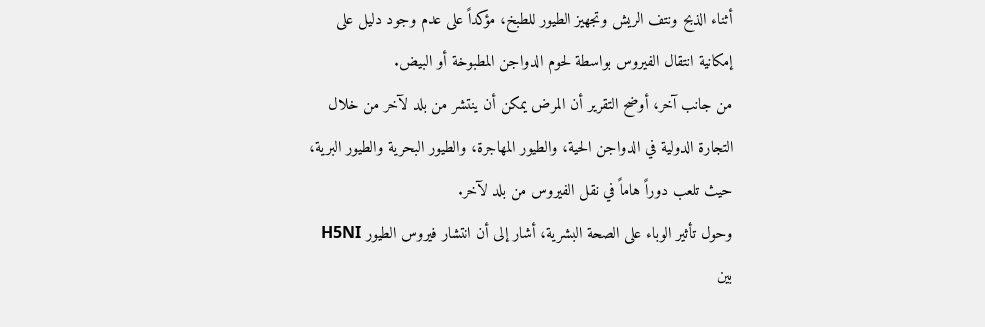أثناء الذبح ونتف الريش وتجهيز الطيور للطبخ، مؤكداً على عدم وجود دليل على إمكانية انتقال الفيروس بواسطة لحوم الدواجن المطبوخة أو البيض.
من جانب آخر، أوضح التقرير أن المرض يمكن أن ينتشر من بلد لآخر من خلال التجارة الدولية في الدواجن الحية، والطيور المهاجرة، والطيور البحرية والطيور البرية، حيث تلعب دوراً هاماً في نقل الفيروس من بلد لآخر.
وحول تأثير الوباء على الصحة البشرية، أشار إلى أن انتشار فيروس الطيور H5NI بين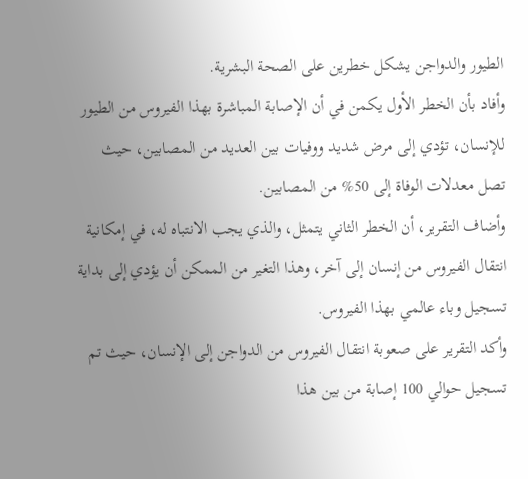الطيور والدواجن يشكل خطرين على الصحة البشرية.
وأفاد بأن الخطر الأول يكمن في أن الإصابة المباشرة بهذا الفيروس من الطيور للإنسان، تؤدي إلى مرض شديد ووفيات بين العديد من المصابين، حيث تصل معدلات الوفاة إلى 50% من المصابين.
وأضاف التقرير، أن الخطر الثاني يتمثل، والذي يجب الانتباه له، في إمكانية انتقال الفيروس من إنسان إلى آخر، وهذا التغير من الممكن أن يؤدي إلى بداية تسجيل وباء عالمي بهذا الفيروس.
وأكد التقرير على صعوبة انتقال الفيروس من الدواجن إلى الإنسان، حيث تم تسجيل حوالي 100 إصابة من بين هذا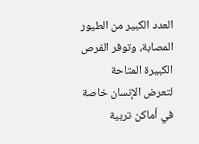العدد الكبير من الطيور المصابة، وتوفر الفرص الكبيرة المتاحة لتعرض الإنسان خاصة في أماكن تربية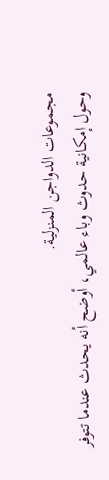مجموعات الدواجن المنزلية.
وحول إمكانية حدوث وباء عالمي، أوضح أنه يحدث عندما تتوفر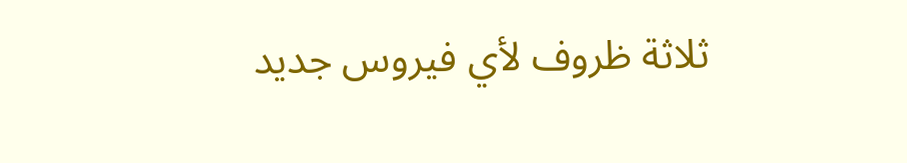ثلاثة ظروف لأي فيروس جديد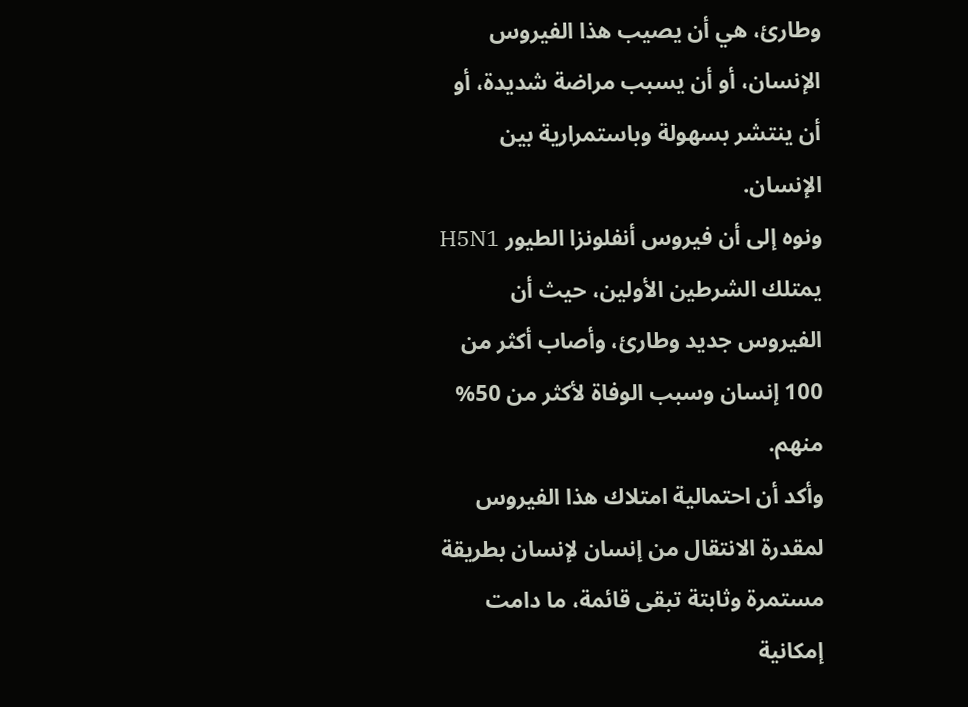وطارئ، هي أن يصيب هذا الفيروس الإنسان، أو أن يسبب مراضة شديدة، أو أن ينتشر بسهولة وباستمرارية بين الإنسان.
ونوه إلى أن فيروس أنفلونزا الطيور H5N1 يمتلك الشرطين الأولين، حيث أن الفيروس جديد وطارئ، وأصاب أكثر من 100 إنسان وسبب الوفاة لأكثر من 50% منهم.
وأكد أن احتمالية امتلاك هذا الفيروس لمقدرة الانتقال من إنسان لإنسان بطريقة مستمرة وثابتة تبقى قائمة، ما دامت إمكانية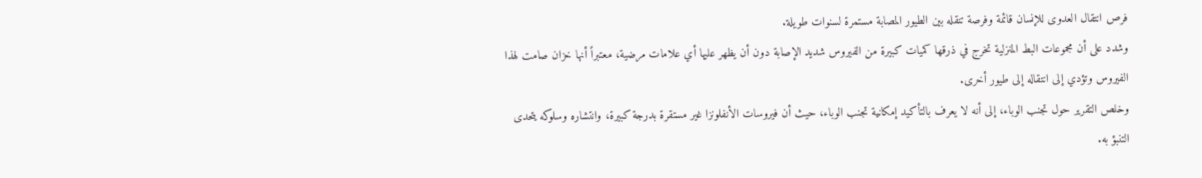فرص انتقال العدوى للإنسان قائمة وفرصة تنقله بين الطيور المصابة مستمرة لسنوات طويلة.
وشدد على أن مجموعات البط المنزلية تخرج في ذرقها كميات كبيرة من الفيروس شديد الإصابة دون أن يظهر عليها أي علامات مرضية، معتبراً أنها خزان صامت لهذا الفيروس وتؤدي إلى انتقاله إلى طيور أخرى.
وخلص التقرير حول تجنب الوباء، إلى أنه لا يعرف بالتأكيد إمكانية تجنب الوباء، حيث أن فيروسات الأنفلونزا غير مستقرة بدرجة كبيرة، وانتشاره وسلوكه يتحدى التنبؤ به.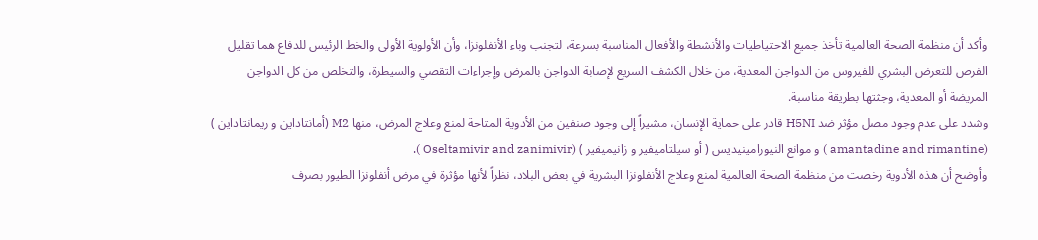وأكد أن منظمة الصحة العالمية تأخذ جميع الاحتياطيات والأنشطة والأفعال المناسبة بسرعة، لتجنب وباء الأنفلونزا، وأن الأولوية الأولى والخط الرئيس للدفاع هما تقليل الفرص للتعرض البشري للفيروس من الدواجن المعدية، من خلال الكشف السريع لإصابة الدواجن بالمرض وإجراءات التقصي والسيطرة، والتخلص من كل الدواجن المريضة أو المعدية، وجثتها بطريقة مناسبة.
وشدد على عدم وجود مصل مؤثر ضد H5NI قادر على حماية الإنسان، مشيراً إلى وجود صنفين من الأدوية المتاحة لمنع وعلاج المرض، منها M2 (أمانتاداين و ريمانتاداين ) (amantadine and rimantine ) و موانع النيورامينيديس ( أو سيلتاميفير و زانيميفير ) (Oseltamivir and zanimivir ).
وأوضح أن هذه الأدوية رخصت من منظمة الصحة العالمية لمنع وعلاج الأنفلونزا البشرية في بعض البلاد، نظراً لأنها مؤثرة في مرض أنفلونزا الطيور بصرف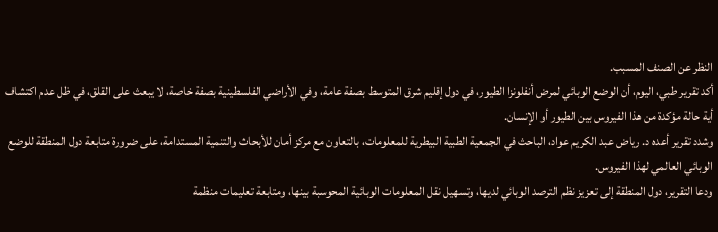النظر عن الصنف المسبب.
أكد تقرير طبي، اليوم، أن الوضع الوبائي لمرض أنفلونزا الطيور، في دول إقليم شرق المتوسط بصفة عامة، وفي الأراضي الفلسطينية بصفة خاصة، لا يبعث على القلق، في ظل عدم اكتشاف أية حالة مؤكدة من هذا الفيروس بين الطيور أو الإنسان.
وشدد تقرير أعده د. رياض عبد الكريم عواد، الباحث في الجمعية الطبية البيطرية للمعلومات، بالتعاون مع مركز أمان للأبحاث والتنمية المستدامة، على ضرورة متابعة دول المنطقة للوضع الوبائي العالمي لهذا الفيروس.
ودعا التقرير، دول المنطقة إلى تعزيز نظم الترصد الوبائي لديها، وتسهيل نقل المعلومات الوبائية المحوسبة بينها، ومتابعة تعليمات منظمة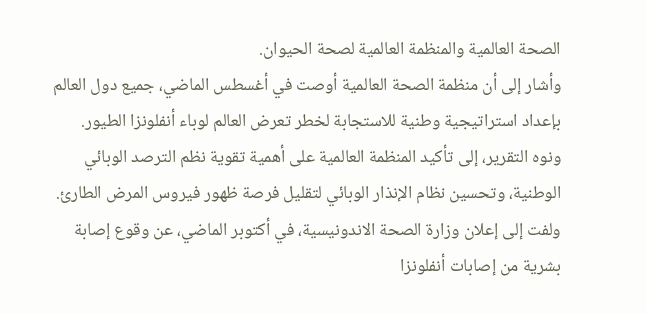الصحة العالمية والمنظمة العالمية لصحة الحيوان.
وأشار إلى أن منظمة الصحة العالمية أوصت في أغسطس الماضي، جميع دول العالم بإعداد استراتيجية وطنية للاستجابة لخطر تعرض العالم لوباء أنفلونزا الطيور.
ونوه التقرير، إلى تأكيد المنظمة العالمية على أهمية تقوية نظم الترصد الوبائي الوطنية، وتحسين نظام الإنذار الوبائي لتقليل فرصة ظهور فيروس المرض الطارئ.
ولفت إلى إعلان وزارة الصحة الاندونيسية، في أكتوبر الماضي، عن وقوع إصابة بشرية من إصابات أنفلونزا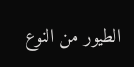الطيور من النوع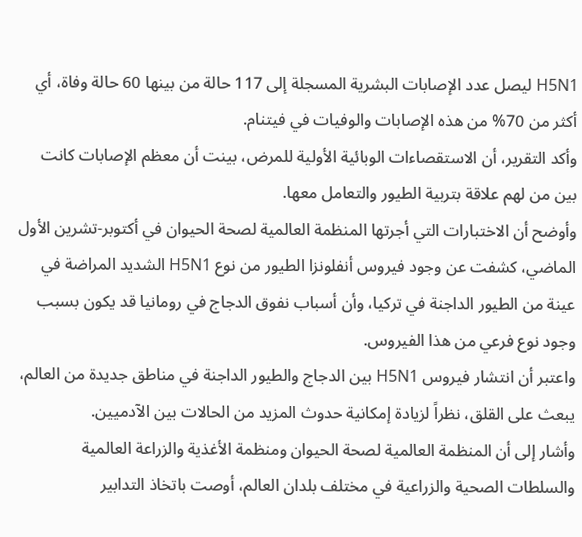H5N1 ليصل عدد الإصابات البشرية المسجلة إلى 117 حالة من بينها 60 حالة وفاة، أي أكثر من 70% من هذه الإصابات والوفيات في فيتنام.
وأكد التقرير، أن الاستقصاءات الوبائية الأولية للمرض، بينت أن معظم الإصابات كانت بين من لهم علاقة بتربية الطيور والتعامل معها.
وأوضح أن الاختبارات التي أجرتها المنظمة العالمية لصحة الحيوان في أكتوبر-تشرين الأول الماضي، كشفت عن وجود فيروس أنفلونزا الطيور من نوع H5N1 الشديد المراضة في عينة من الطيور الداجنة في تركيا، وأن أسباب نفوق الدجاج في رومانيا قد يكون بسبب وجود نوع فرعي من هذا الفيروس.
واعتبر أن انتشار فيروس H5N1 بين الدجاج والطيور الداجنة في مناطق جديدة من العالم، يبعث على القلق، نظراً لزيادة إمكانية حدوث المزيد من الحالات بين الآدميين.
وأشار إلى أن المنظمة العالمية لصحة الحيوان ومنظمة الأغذية والزراعة العالمية والسلطات الصحية والزراعية في مختلف بلدان العالم، أوصت باتخاذ التدابير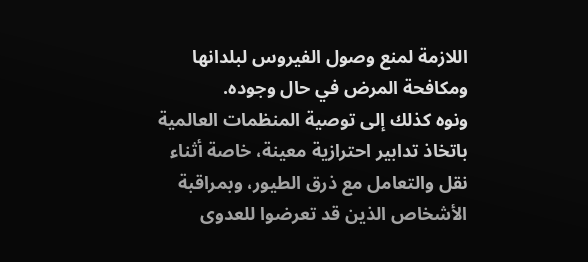اللازمة لمنع وصول الفيروس لبلدانها ومكافحة المرض في حال وجوده.
ونوه كذلك إلى توصية المنظمات العالمية باتخاذ تدابير احترازية معينة، خاصة أثناء نقل والتعامل مع ذرق الطيور، وبمراقبة الأشخاص الذين قد تعرضوا للعدوى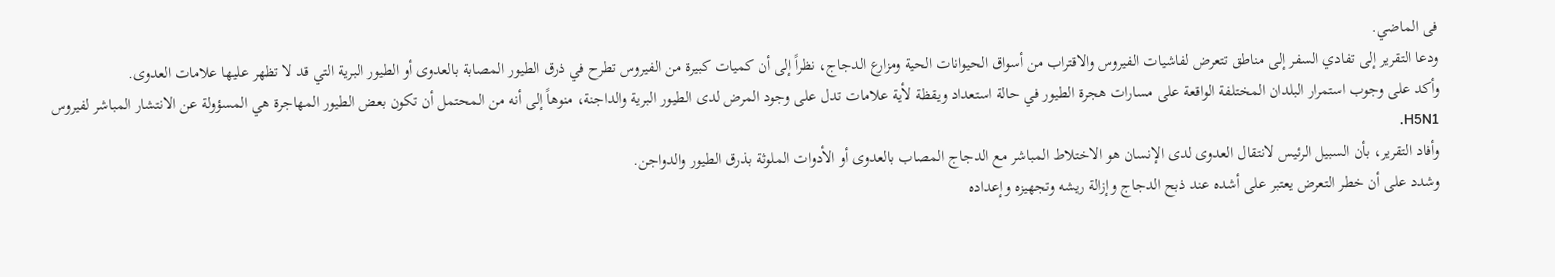فى الماضي.
ودعا التقرير إلى تفادي السفر إلى مناطق تتعرض لفاشيات الفيروس والاقتراب من أسواق الحيوانات الحية ومزارع الدجاج، نظراً إلى أن كميات كبيرة من الفيروس تطرح في ذرق الطيور المصابة بالعدوى أو الطيور البرية التي قد لا تظهر عليها علامات العدوى.
وأكد على وجوب استمرار البلدان المختلفة الواقعة على مسارات هجرة الطيور في حالة استعداد ويقظة لأية علامات تدل على وجود المرض لدى الطيور البرية والداجنة، منوهاً إلى أنه من المحتمل أن تكون بعض الطيور المهاجرة هي المسؤولة عن الانتشار المباشر لفيروس H5N1.
وأفاد التقرير، بأن السبيل الرئيس لانتقال العدوى لدى الإنسان هو الاختلاط المباشر مع الدجاج المصاب بالعدوى أو الأدوات الملوثة بذرق الطيور والدواجن.
وشدد على أن خطر التعرض يعتبر على أشده عند ذبح الدجاج وإزالة ريشه وتجهيزه وإعداده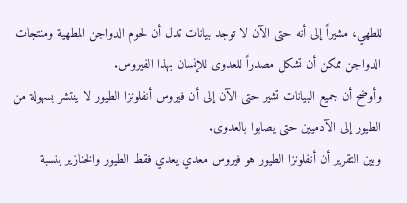للطهي، مشيراً إلى أنه حتى الآن لا توجد بيانات تدل أن لحوم الدواجن المطهية ومنتجات الدواجن ممكن أن تشكل مصدراً للعدوى للإنسان بهذا الفيروس.
وأوضح أن جميع البيانات تشير حتى الآن إلى أن فيروس أنفلونزا الطيور لا ينتشر بسهولة من الطيور إلى الآدميين حتى يصابوا بالعدوى.
وبين التقرير أن أنفلونزا الطيور هو فيروس معدي يعدي فقط الطيور والخنازير بنسبة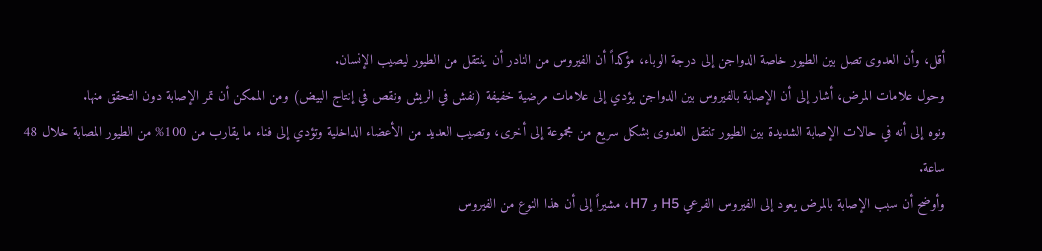أقل، وأن العدوى تصل بين الطيور خاصة الدواجن إلى درجة الوباء، مؤكداً أن الفيروس من النادر أن ينتقل من الطيور ليصيب الإنسان.
وحول علامات المرض، أشار إلى أن الإصابة بالفيروس بين الدواجن يؤدي إلى علامات مرضية خفيفة (نفش في الريش ونقص في إنتاج البيض) ومن الممكن أن تمر الإصابة دون التحقق منها.
ونوه إلى أنه في حالات الإصابة الشديدة بين الطيور تنتقل العدوى بشكل سريع من مجموعة إلى أخرى، وتصيب العديد من الأعضاء الداخلية وتؤدي إلى فناء ما يقارب من 100% من الطيور المصابة خلال 48 ساعة.
وأوضح أن سبب الإصابة بالمرض يعود إلى الفيروس الفرعي H5 و H7، مشيراً إلى أن هذا النوع من الفيروس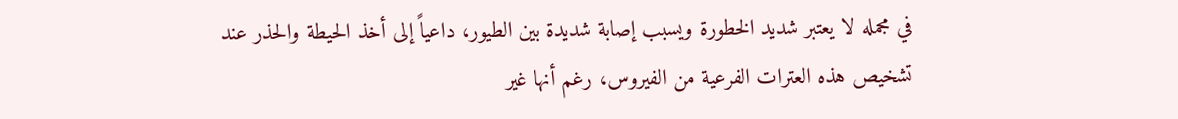في مجمله لا يعتبر شديد الخطورة ويسبب إصابة شديدة بين الطيور، داعياً إلى أخذ الحيطة والحذر عند تشخيص هذه العترات الفرعية من الفيروس، رغم أنها غير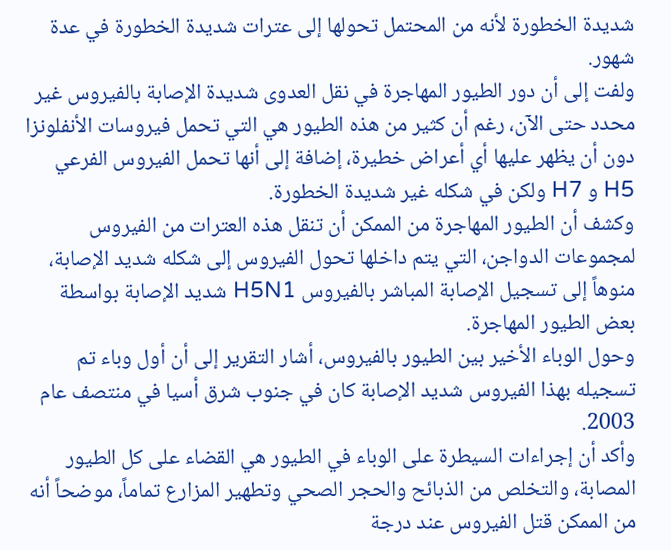شديدة الخطورة لأنه من المحتمل تحولها إلى عترات شديدة الخطورة في عدة شهور.
ولفت إلى أن دور الطيور المهاجرة في نقل العدوى شديدة الإصابة بالفيروس غير محدد حتى الآن، رغم أن كثير من هذه الطيور هي التي تحمل فيروسات الأنفلونزا دون أن يظهر عليها أي أعراض خطيرة، إضافة إلى أنها تحمل الفيروس الفرعي H5 و H7 ولكن في شكله غير شديدة الخطورة.
وكشف أن الطيور المهاجرة من الممكن أن تنقل هذه العترات من الفيروس لمجموعات الدواجن، التي يتم داخلها تحول الفيروس إلى شكله شديد الإصابة، منوهاً إلى تسجيل الإصابة المباشر بالفيروس H5N1 شديد الإصابة بواسطة بعض الطيور المهاجرة.
وحول الوباء الأخير بين الطيور بالفيروس، أشار التقرير إلى أن أول وباء تم تسجيله بهذا الفيروس شديد الإصابة كان في جنوب شرق أسيا في منتصف عام 2003.
وأكد أن إجراءات السيطرة على الوباء في الطيور هي القضاء على كل الطيور المصابة، والتخلص من الذبائح والحجر الصحي وتطهير المزارع تماماً، موضحاً أنه من الممكن قتل الفيروس عند درجة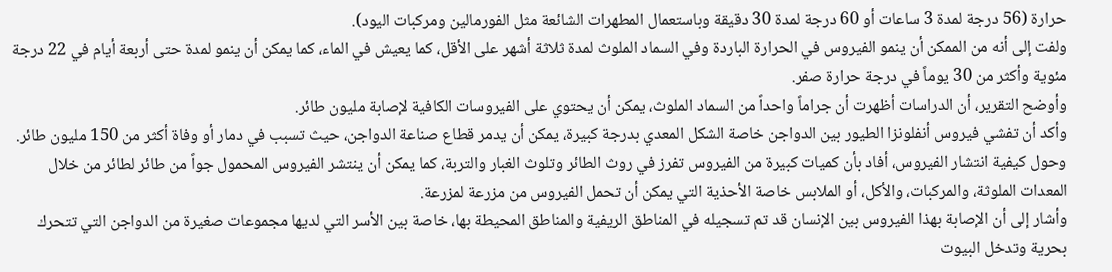حرارة (56 درجة لمدة 3 ساعات أو 60 درجة لمدة 30 دقيقة وباستعمال المطهرات الشائعة مثل الفورمالين ومركبات اليود).
ولفت إلى أنه من الممكن أن ينمو الفيروس في الحرارة الباردة وفي السماد الملوث لمدة ثلاثة أشهر على الأقل، كما يعيش في الماء، كما يمكن أن ينمو لمدة حتى أربعة أيام في 22 درجة مئوية وأكثر من 30 يوماً في درجة حرارة صفر.
وأوضح التقرير، أن الدراسات أظهرت أن جراماً واحداً من السماد الملوث، يمكن أن يحتوي على الفيروسات الكافية لإصابة مليون طائر.
وأكد أن تفشي فيروس أنفلونزا الطيور بين الدواجن خاصة الشكل المعدي بدرجة كبيرة، يمكن أن يدمر قطاع صناعة الدواجن، حيث تسبب في دمار أو وفاة أكثر من 150 مليون طائر.
وحول كيفية انتشار الفيروس، أفاد بأن كميات كبيرة من الفيروس تفرز في روث الطائر وتلوث الغبار والتربة، كما يمكن أن ينتشر الفيروس المحمول جواً من طائر لطائر من خلال المعدات الملوثة، والمركبات، والأكل، أو الملابس خاصة الأحذية التي يمكن أن تحمل الفيروس من مزرعة لمزرعة.
وأشار إلى أن الإصابة بهذا الفيروس بين الإنسان قد تم تسجيله في المناطق الريفية والمناطق المحيطة بها، خاصة بين الأسر التي لديها مجموعات صغيرة من الدواجن التي تتحرك بحرية وتدخل البيوت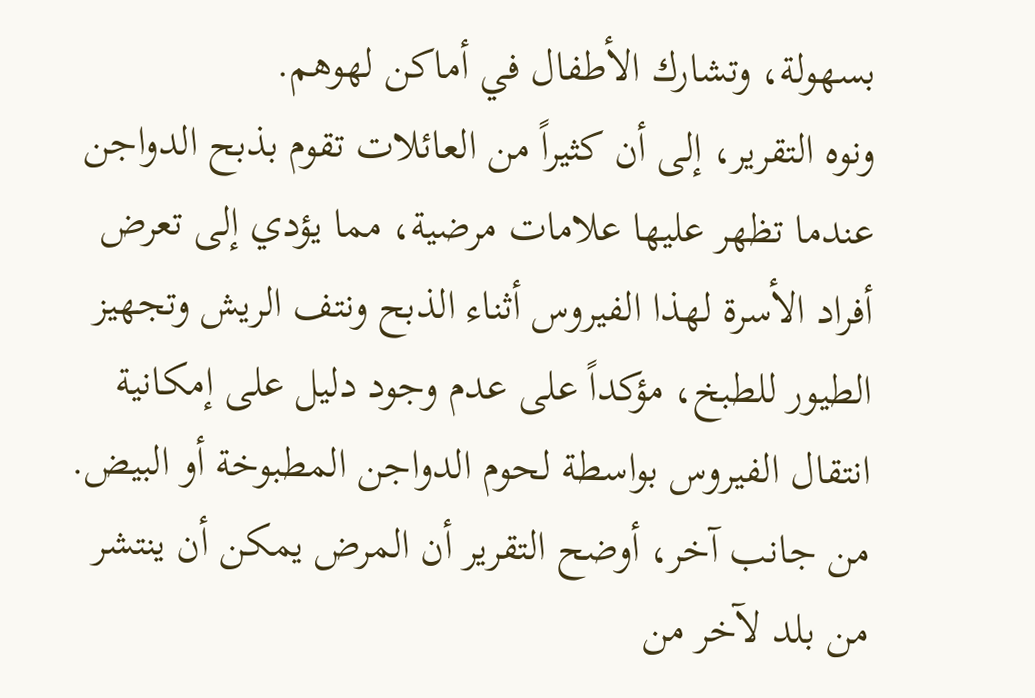بسهولة، وتشارك الأطفال في أماكن لهوهم.
ونوه التقرير، إلى أن كثيراً من العائلات تقوم بذبح الدواجن عندما تظهر عليها علامات مرضية، مما يؤدي إلى تعرض أفراد الأسرة لهذا الفيروس أثناء الذبح ونتف الريش وتجهيز الطيور للطبخ، مؤكداً على عدم وجود دليل على إمكانية انتقال الفيروس بواسطة لحوم الدواجن المطبوخة أو البيض.
من جانب آخر، أوضح التقرير أن المرض يمكن أن ينتشر من بلد لآخر من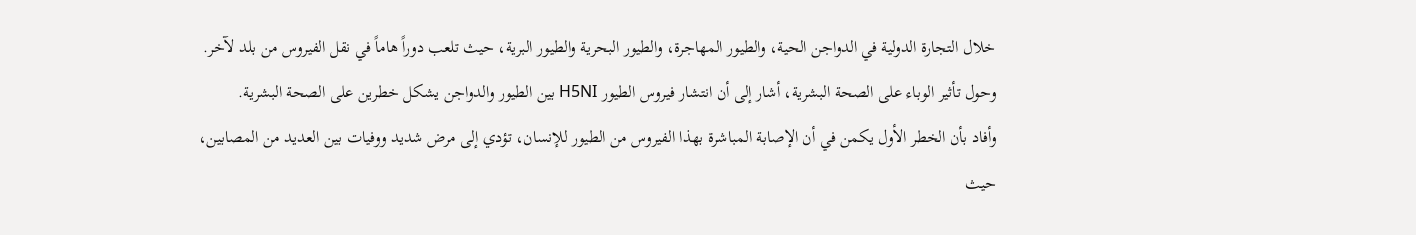خلال التجارة الدولية في الدواجن الحية، والطيور المهاجرة، والطيور البحرية والطيور البرية، حيث تلعب دوراً هاماً في نقل الفيروس من بلد لآخر.
وحول تأثير الوباء على الصحة البشرية، أشار إلى أن انتشار فيروس الطيور H5NI بين الطيور والدواجن يشكل خطرين على الصحة البشرية.
وأفاد بأن الخطر الأول يكمن في أن الإصابة المباشرة بهذا الفيروس من الطيور للإنسان، تؤدي إلى مرض شديد ووفيات بين العديد من المصابين، حيث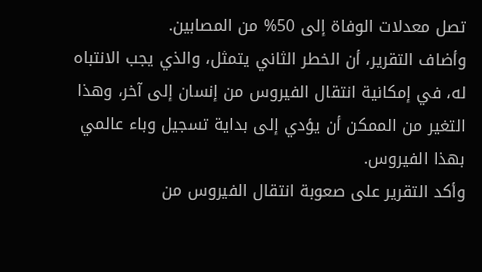تصل معدلات الوفاة إلى 50% من المصابين.
وأضاف التقرير، أن الخطر الثاني يتمثل، والذي يجب الانتباه له، في إمكانية انتقال الفيروس من إنسان إلى آخر، وهذا التغير من الممكن أن يؤدي إلى بداية تسجيل وباء عالمي بهذا الفيروس.
وأكد التقرير على صعوبة انتقال الفيروس من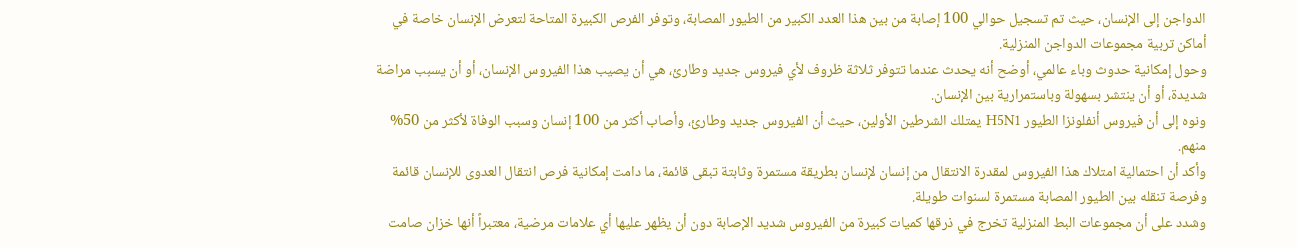الدواجن إلى الإنسان، حيث تم تسجيل حوالي 100 إصابة من بين هذا العدد الكبير من الطيور المصابة، وتوفر الفرص الكبيرة المتاحة لتعرض الإنسان خاصة في أماكن تربية مجموعات الدواجن المنزلية.
وحول إمكانية حدوث وباء عالمي، أوضح أنه يحدث عندما تتوفر ثلاثة ظروف لأي فيروس جديد وطارئ، هي أن يصيب هذا الفيروس الإنسان، أو أن يسبب مراضة شديدة، أو أن ينتشر بسهولة وباستمرارية بين الإنسان.
ونوه إلى أن فيروس أنفلونزا الطيور H5N1 يمتلك الشرطين الأولين، حيث أن الفيروس جديد وطارئ، وأصاب أكثر من 100 إنسان وسبب الوفاة لأكثر من 50% منهم.
وأكد أن احتمالية امتلاك هذا الفيروس لمقدرة الانتقال من إنسان لإنسان بطريقة مستمرة وثابتة تبقى قائمة، ما دامت إمكانية فرص انتقال العدوى للإنسان قائمة وفرصة تنقله بين الطيور المصابة مستمرة لسنوات طويلة.
وشدد على أن مجموعات البط المنزلية تخرج في ذرقها كميات كبيرة من الفيروس شديد الإصابة دون أن يظهر عليها أي علامات مرضية، معتبراً أنها خزان صامت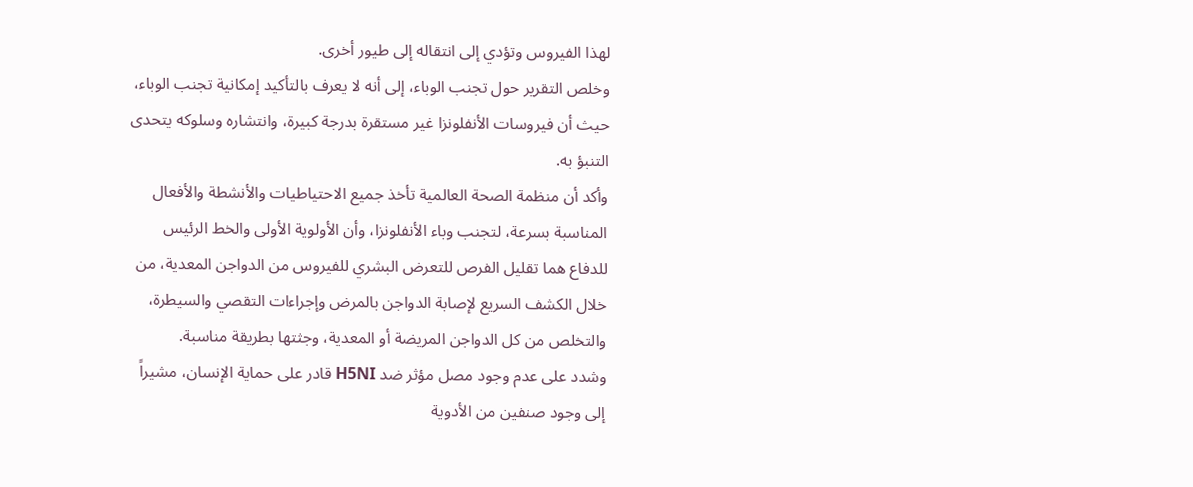لهذا الفيروس وتؤدي إلى انتقاله إلى طيور أخرى.
وخلص التقرير حول تجنب الوباء، إلى أنه لا يعرف بالتأكيد إمكانية تجنب الوباء، حيث أن فيروسات الأنفلونزا غير مستقرة بدرجة كبيرة، وانتشاره وسلوكه يتحدى التنبؤ به.
وأكد أن منظمة الصحة العالمية تأخذ جميع الاحتياطيات والأنشطة والأفعال المناسبة بسرعة، لتجنب وباء الأنفلونزا، وأن الأولوية الأولى والخط الرئيس للدفاع هما تقليل الفرص للتعرض البشري للفيروس من الدواجن المعدية، من خلال الكشف السريع لإصابة الدواجن بالمرض وإجراءات التقصي والسيطرة، والتخلص من كل الدواجن المريضة أو المعدية، وجثتها بطريقة مناسبة.
وشدد على عدم وجود مصل مؤثر ضد H5NI قادر على حماية الإنسان، مشيراً إلى وجود صنفين من الأدوية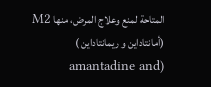المتاحة لمنع وعلاج المرض، منها M2 (أمانتاداين و ريمانتاداين ) (amantadine and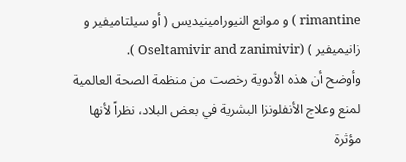rimantine ) و موانع النيورامينيديس ( أو سيلتاميفير و زانيميفير ) (Oseltamivir and zanimivir ).
وأوضح أن هذه الأدوية رخصت من منظمة الصحة العالمية لمنع وعلاج الأنفلونزا البشرية في بعض البلاد، نظراً لأنها مؤثرة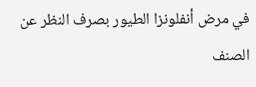في مرض أنفلونزا الطيور بصرف النظر عن الصنف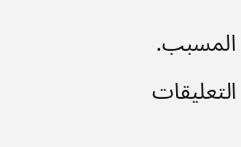المسبب.

التعليقات